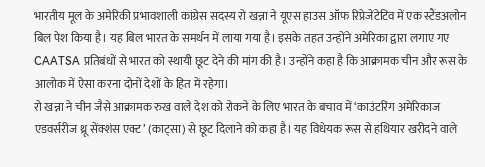भारतीय मूल के अमेरिकी प्रभावशाली कांग्रेस सदस्य रो खन्ना ने यूएस हाउस ऑफ रिप्रेजेंटेटिव में एक स्टैंडअलोन बिल पेश किया है। यह बिल भारत के समर्थन में लाया गया है। इसके तहत उन्होंने अमेरिका द्वारा लगाए गए CAATSA प्रतिबंधों से भारत को स्थायी छूट देने की मांग की है। उन्होंने कहा है कि आक्रामक चीन और रूस के आलोक में ऐसा करना दोनों देशों के हित में रहेगा।
रो खन्ना ने चीन जैसे आक्रामक रुख वाले देश को रोकने के लिए भारत के बचाव में ‘काउंटरिंग अमेरिकाज एडवर्सरीज थ्रू सेंक्शंस एक्ट’ (काट्सा) से छूट दिलाने को कहा है। यह विधेयक रूस से हथियार खरीदने वाले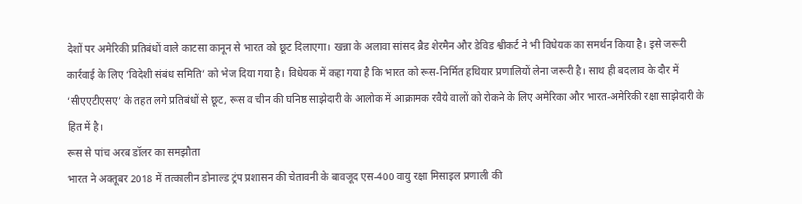देशों पर अमेरिकी प्रतिबंधों वाले काटसा कानून से भारत को छूट दिलाएगा। खन्ना के अलावा सांसद ब्रैड शेरमैन और डेविड श्वीकर्ट ने भी विधेयक का समर्थन किया है। इसे जरूरी कार्रवाई के लिए ‘विदेशी संबंध समिति’ को भेज दिया गया है। विधेयक में कहा गया है कि भारत को रूस-निर्मित हथियार प्रणालियों लेना जरूरी है। साथ ही बदलाव के दौर में ‘सीएएटीएसए’ के तहत लगे प्रतिबंधों से छूट, रूस व चीन की घनिष्ठ साझेदारी के आलोक में आक्रामक रवैये वालों को रोकने के लिए अमेरिका और भारत-अमेरिकी रक्षा साझेदारी के हित में है।
रूस से पांच अरब डॉलर का समझौता
भारत ने अक्तूबर 2018 में तत्कालीन डोनाल्ड ट्रंप प्रशासन की चेतावनी के बावजूद एस-400 वायु रक्षा मिसाइल प्रणाली की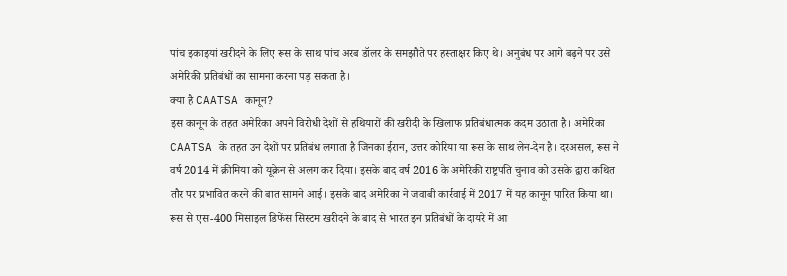पांच इकाइयां खरीदने के लिए रूस के साथ पांच अरब डॉलर के समझौते पर हस्ताक्षर किए थे। अनुबंध पर आगे बढ़ने पर उसे अमेरिकी प्रतिबंधों का सामना करना पड़ सकता है।
क्या है CAATSA कानून?
इस कानून के तहत अमेरिका अपने विरोधी देशों से हथियारों की खरीदी के खिलाफ प्रतिबंधात्मक कदम उठाता है। अमेरिका CAATSA के तहत उन देशों पर प्रतिबंध लगाता है जिनका ईरान, उत्तर कोरिया या रूस के साथ लेन-देन है। दरअसल, रूस ने वर्ष 2014 में क्रीमिया को यूक्रेन से अलग कर दिया। इसके बाद वर्ष 2016 के अमेरिकी राष्ट्रपति चुनाव को उसके द्वारा कथित तौर पर प्रभावित करने की बात सामने आई। इसके बाद अमेरिका ने जवाबी कार्रवाई में 2017 में यह कानून पारित किया था। रूस से एस-400 मिसाइल डिफेंस सिस्टम खरीदने के बाद से भारत इन प्रतिबंधों के दायरे में आ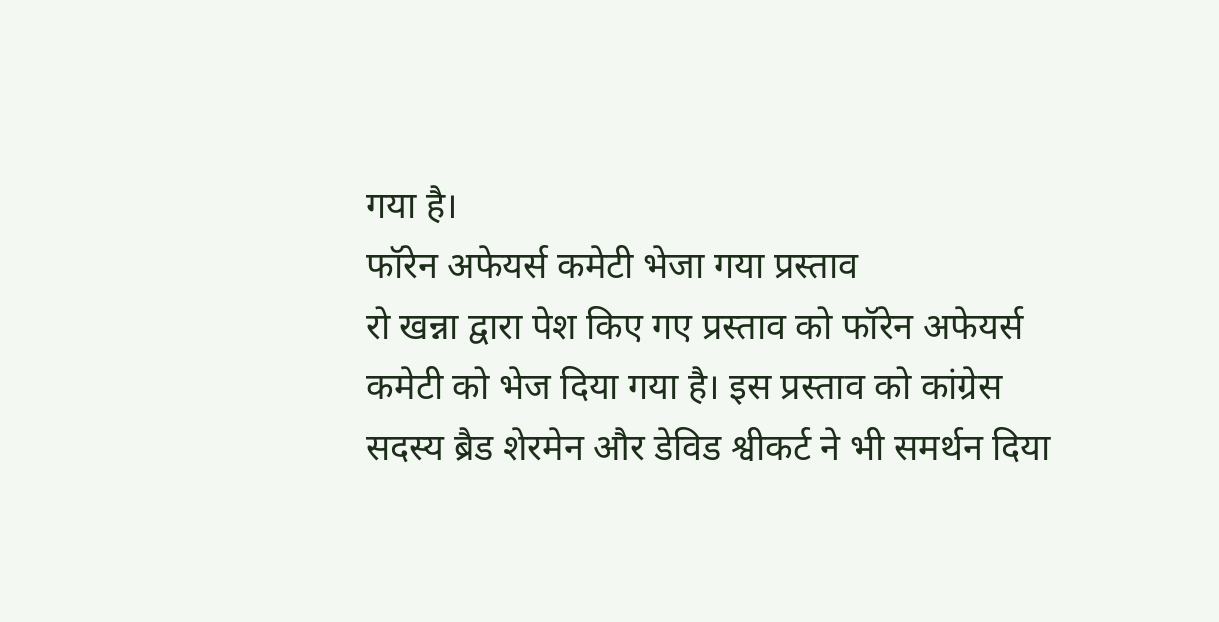गया है।
फॉरेन अफेयर्स कमेटी भेजा गया प्रस्ताव
रो खन्ना द्वारा पेश किए गए प्रस्ताव को फॉरेन अफेयर्स कमेटी को भेज दिया गया है। इस प्रस्ताव को कांग्रेस सदस्य ब्रैड शेरमेन और डेविड श्वीकर्ट ने भी समर्थन दिया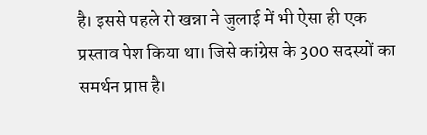है। इससे पहले रो खन्ना ने जुलाई में भी ऐसा ही एक प्रस्ताव पेश किया था। जिसे कांग्रेस के 300 सदस्यों का समर्थन प्राप्त है।